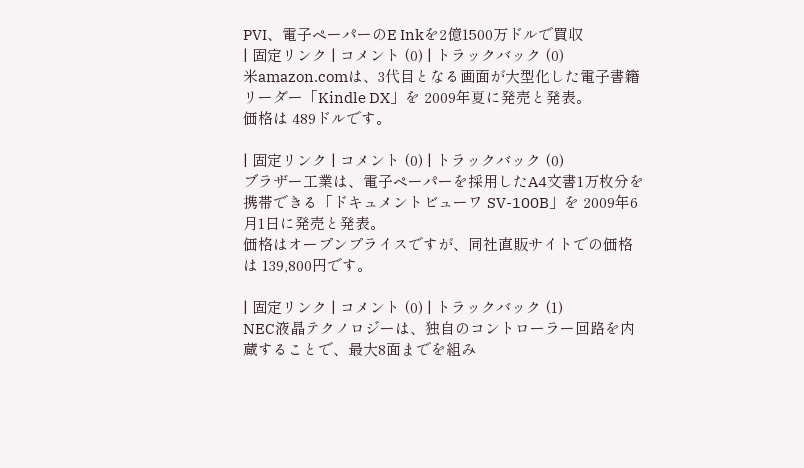PVI、電子ペーパーのE Inkを2億1500万ドルで買収
| 固定リンク | コメント (0) | トラックバック (0)
米amazon.comは、3代目となる画面が大型化した電子書籍リーダー「Kindle DX」を 2009年夏に発売と発表。
価格は 489ドルです。

| 固定リンク | コメント (0) | トラックバック (0)
ブラザー工業は、電子ペーパーを採用したA4文書1万枚分を携帯できる「ドキュメントビューワ SV-100B」を 2009年6月1日に発売と発表。
価格はオープンプライスですが、同社直販サイトでの価格は 139,800円です。

| 固定リンク | コメント (0) | トラックバック (1)
NEC液晶テクノロジーは、独自のコントローラー回路を内蔵することで、最大8面までを組み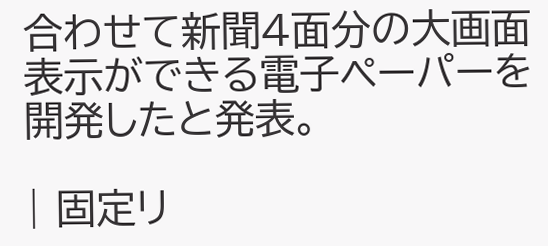合わせて新聞4面分の大画面表示ができる電子ペーパーを開発したと発表。

| 固定リ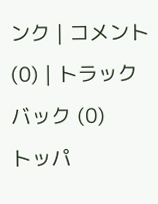ンク | コメント (0) | トラックバック (0)
トッパ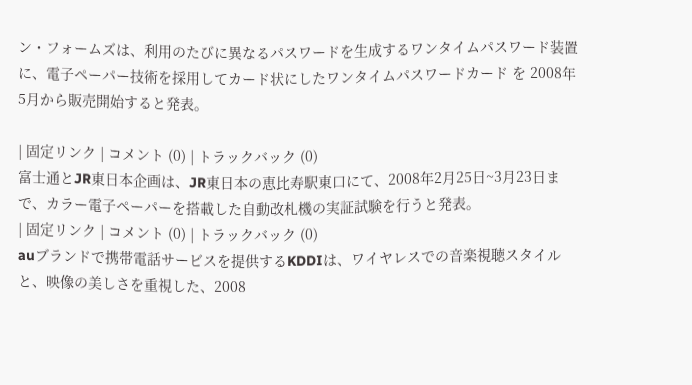ン・フォームズは、利用のたびに異なるパスワードを生成するワンタイムパスワード装置に、電子ペーパー技術を採用してカード状にしたワンタイムパスワードカード を 2008年5月から販売開始すると発表。

| 固定リンク | コメント (0) | トラックバック (0)
富士通とJR東日本企画は、JR東日本の恵比寿駅東口にて、2008年2月25日~3月23日まで、カラー電子ペーパーを搭載した自動改札機の実証試験を行うと発表。
| 固定リンク | コメント (0) | トラックバック (0)
auブランドで携帯電話サービスを提供するKDDIは、ワイヤレスでの音楽視聴スタイルと、映像の美しさを重視した、2008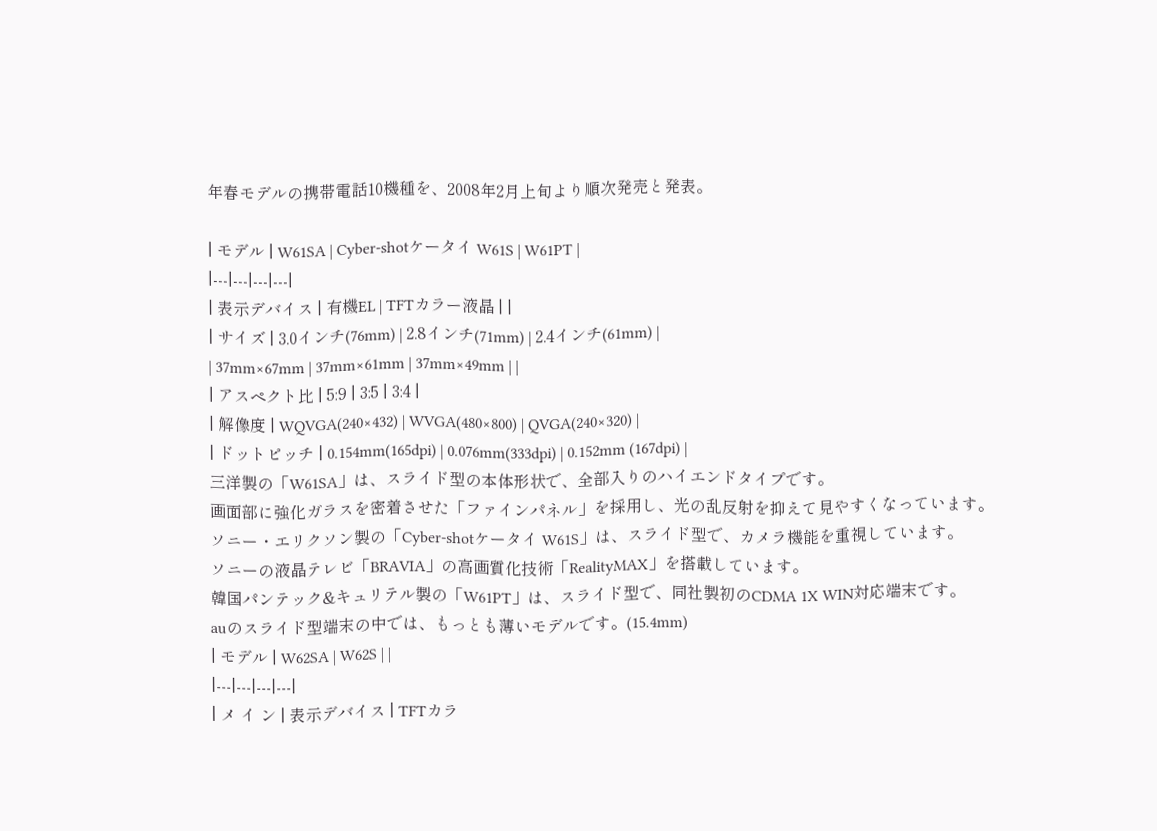年春モデルの携帯電話10機種を、2008年2月上旬より順次発売と発表。

| モデル | W61SA | Cyber-shotケータイ W61S | W61PT |
|---|---|---|---|
| 表示デバイス | 有機EL | TFTカラー液晶 | |
| サイズ | 3.0インチ(76mm) | 2.8インチ(71mm) | 2.4インチ(61mm) |
| 37mm×67mm | 37mm×61mm | 37mm×49mm | |
| アスペクト比 | 5:9 | 3:5 | 3:4 |
| 解像度 | WQVGA(240×432) | WVGA(480×800) | QVGA(240×320) |
| ドットピッチ | 0.154mm(165dpi) | 0.076mm(333dpi) | 0.152mm (167dpi) |
三洋製の「W61SA」は、スライド型の本体形状で、全部入りのハイエンドタイプです。
画面部に強化ガラスを密着させた「ファインパネル」を採用し、光の乱反射を抑えて見やすくなっています。
ソニー・エリクソン製の「Cyber-shotケータイ W61S」は、スライド型で、カメラ機能を重視しています。
ソニーの液晶テレビ「BRAVIA」の高画質化技術「RealityMAX」を搭載しています。
韓国パンテック&キュリテル製の「W61PT」は、スライド型で、同社製初のCDMA 1X WIN対応端末です。
auのスライド型端末の中では、もっとも薄いモデルです。(15.4mm)
| モデル | W62SA | W62S | |
|---|---|---|---|
| メ イ ン | 表示デバイス | TFTカラ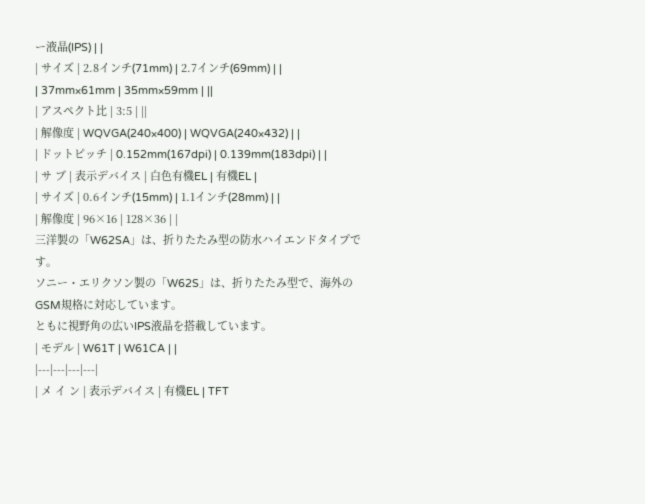ー液晶(IPS) | |
| サイズ | 2.8インチ(71mm) | 2.7インチ(69mm) | |
| 37mm×61mm | 35mm×59mm | ||
| アスペクト比 | 3:5 | ||
| 解像度 | WQVGA(240×400) | WQVGA(240×432) | |
| ドットピッチ | 0.152mm(167dpi) | 0.139mm(183dpi) | |
| サ ブ | 表示デバイス | 白色有機EL | 有機EL |
| サイズ | 0.6インチ(15mm) | 1.1インチ(28mm) | |
| 解像度 | 96×16 | 128×36 | |
三洋製の「W62SA」は、折りたたみ型の防水ハイエンドタイプです。
ソニー・エリクソン製の「W62S」は、折りたたみ型で、海外のGSM規格に対応しています。
ともに視野角の広いIPS液晶を搭載しています。
| モデル | W61T | W61CA | |
|---|---|---|---|
| メ イ ン | 表示デバイス | 有機EL | TFT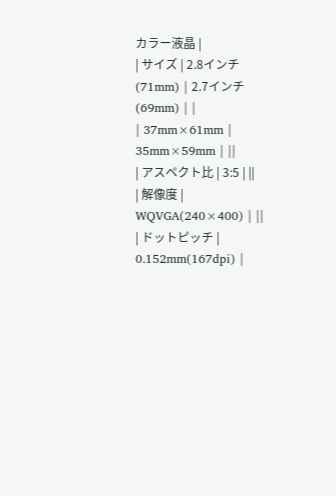カラー液晶 |
| サイズ | 2.8インチ(71mm) | 2.7インチ(69mm) | |
| 37mm×61mm | 35mm×59mm | ||
| アスペクト比 | 3:5 | ||
| 解像度 | WQVGA(240×400) | ||
| ドットピッチ | 0.152mm(167dpi) |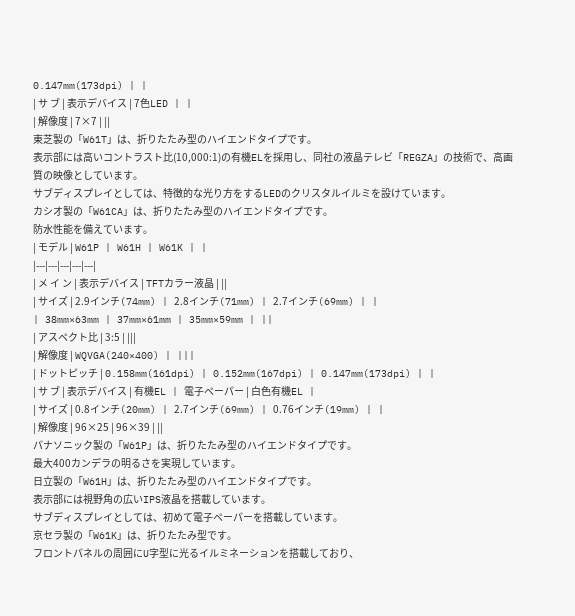0.147mm(173dpi) | |
| サ ブ | 表示デバイス | 7色LED | |
| 解像度 | 7×7 | ||
東芝製の「W61T」は、折りたたみ型のハイエンドタイプです。
表示部には高いコントラスト比(10,000:1)の有機ELを採用し、同社の液晶テレビ「REGZA」の技術で、高画質の映像としています。
サブディスプレイとしては、特徴的な光り方をするLEDのクリスタルイルミを設けています。
カシオ製の「W61CA」は、折りたたみ型のハイエンドタイプです。
防水性能を備えています。
| モデル | W61P | W61H | W61K | |
|---|---|---|---|---|
| メ イ ン | 表示デバイス | TFTカラー液晶 | ||
| サイズ | 2.9インチ(74mm) | 2.8インチ(71mm) | 2.7インチ(69mm) | |
| 38mm×63mm | 37mm×61mm | 35mm×59mm | ||
| アスペクト比 | 3:5 | |||
| 解像度 | WQVGA(240×400) | |||
| ドットピッチ | 0.158mm(161dpi) | 0.152mm(167dpi) | 0.147mm(173dpi) | |
| サ ブ | 表示デバイス | 有機EL | 電子ペーパー | 白色有機EL |
| サイズ | 0.8インチ(20mm) | 2.7インチ(69mm) | 0.76インチ(19mm) | |
| 解像度 | 96×25 | 96×39 | ||
パナソニック製の「W61P」は、折りたたみ型のハイエンドタイプです。
最大400カンデラの明るさを実現しています。
日立製の「W61H」は、折りたたみ型のハイエンドタイプです。
表示部には視野角の広いIPS液晶を搭載しています。
サブディスプレイとしては、初めて電子ペーパーを搭載しています。
京セラ製の「W61K」は、折りたたみ型です。
フロントパネルの周囲にU字型に光るイルミネーションを搭載しており、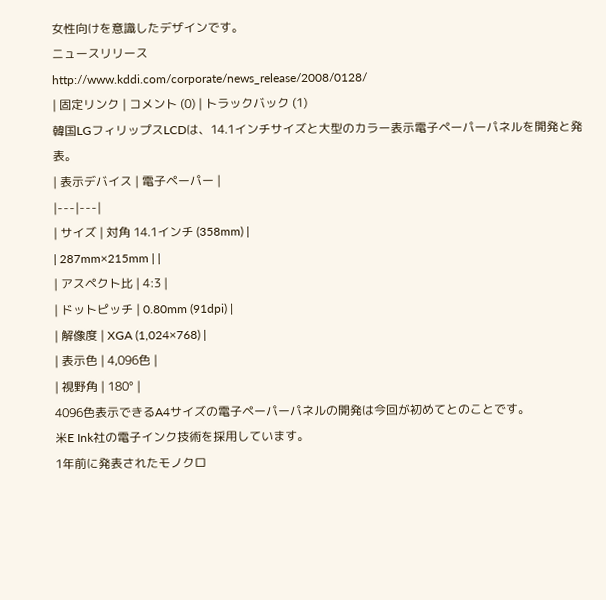女性向けを意識したデザインです。
ニュースリリース
http://www.kddi.com/corporate/news_release/2008/0128/
| 固定リンク | コメント (0) | トラックバック (1)
韓国LGフィリップスLCDは、14.1インチサイズと大型のカラー表示電子ペーパーパネルを開発と発表。
| 表示デバイス | 電子ペーパー |
|---|---|
| サイズ | 対角 14.1インチ (358mm) |
| 287mm×215mm | |
| アスペクト比 | 4:3 |
| ドットピッチ | 0.80mm (91dpi) |
| 解像度 | XGA (1,024×768) |
| 表示色 | 4,096色 |
| 視野角 | 180° |
4096色表示できるA4サイズの電子ペーパーパネルの開発は今回が初めてとのことです。
米E Ink社の電子インク技術を採用しています。
1年前に発表されたモノクロ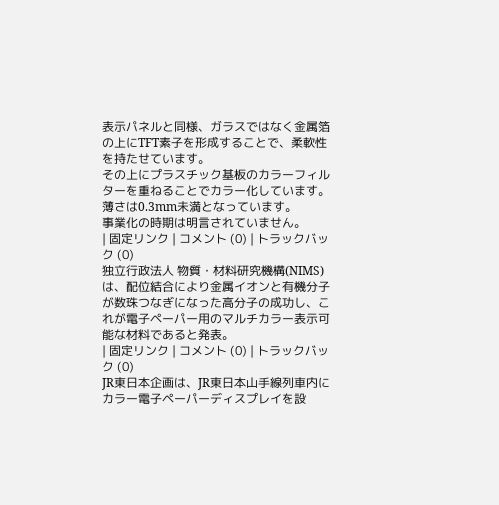表示パネルと同様、ガラスではなく金属箔の上にTFT素子を形成することで、柔軟性を持たせています。
その上にプラスチック基板のカラーフィルターを重ねることでカラー化しています。
薄さは0.3mm未満となっています。
事業化の時期は明言されていません。
| 固定リンク | コメント (0) | トラックバック (0)
独立行政法人 物質・材料研究機構(NIMS)は、配位結合により金属イオンと有機分子が数珠つなぎになった高分子の成功し、これが電子ペーパー用のマルチカラー表示可能な材料であると発表。
| 固定リンク | コメント (0) | トラックバック (0)
JR東日本企画は、JR東日本山手線列車内にカラー電子ペーパーディスプレイを設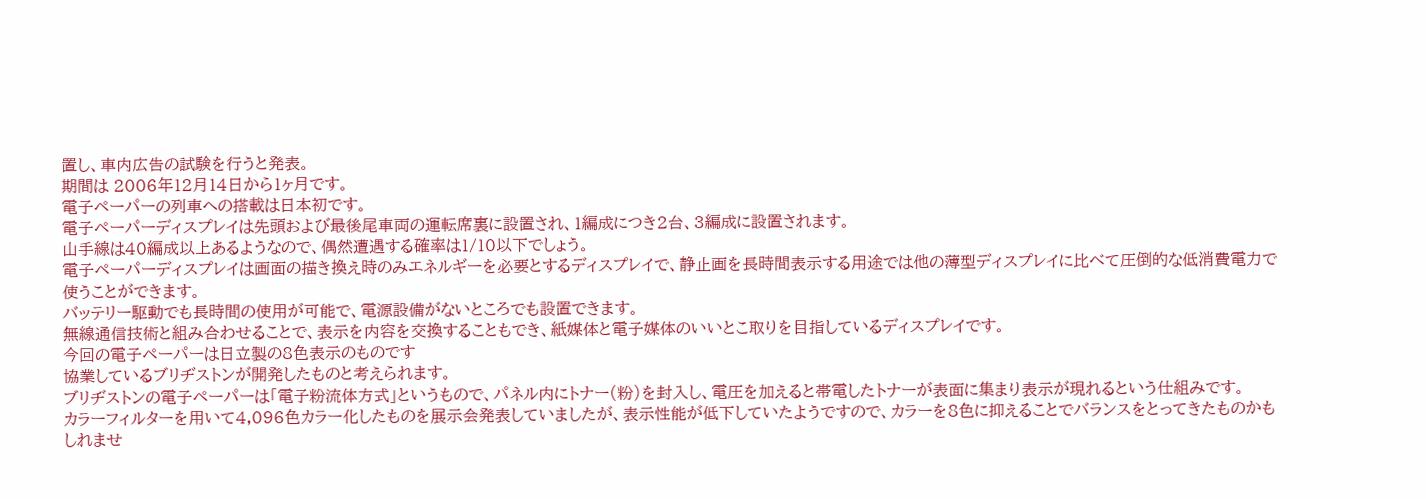置し、車内広告の試験を行うと発表。
期間は 2006年12月14日から1ヶ月です。
電子ペーパーの列車への搭載は日本初です。
電子ペーパーディスプレイは先頭および最後尾車両の運転席裏に設置され、1編成につき2台、3編成に設置されます。
山手線は40編成以上あるようなので、偶然遭遇する確率は1/10以下でしょう。
電子ペーパーディスプレイは画面の描き換え時のみエネルギーを必要とするディスプレイで、静止画を長時間表示する用途では他の薄型ディスプレイに比べて圧倒的な低消費電力で使うことができます。
バッテリー駆動でも長時間の使用が可能で、電源設備がないところでも設置できます。
無線通信技術と組み合わせることで、表示を内容を交換することもでき、紙媒体と電子媒体のいいとこ取りを目指しているディスプレイです。
今回の電子ペーパーは日立製の8色表示のものです
協業しているブリヂストンが開発したものと考えられます。
ブリヂストンの電子ペーパーは「電子粉流体方式」というもので、パネル内にトナー(粉)を封入し、電圧を加えると帯電したトナーが表面に集まり表示が現れるという仕組みです。
カラーフィルターを用いて4,096色カラー化したものを展示会発表していましたが、表示性能が低下していたようですので、カラーを8色に抑えることでバランスをとってきたものかもしれませ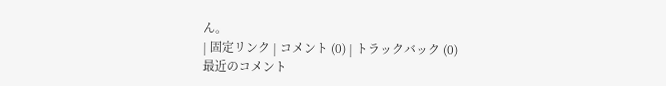ん。
| 固定リンク | コメント (0) | トラックバック (0)
最近のコメント